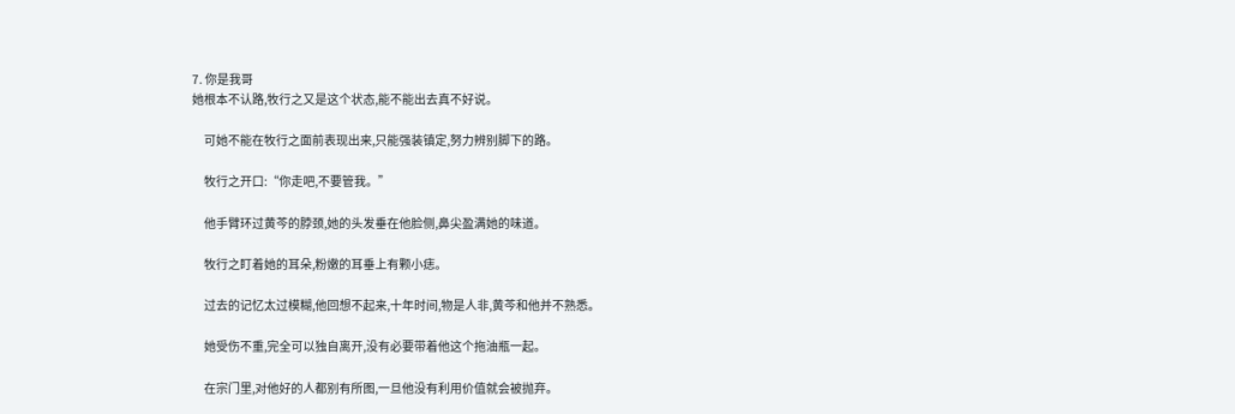7. 你是我哥
她根本不认路,牧行之又是这个状态,能不能出去真不好说。

    可她不能在牧行之面前表现出来,只能强装镇定,努力辨别脚下的路。

    牧行之开口:“你走吧,不要管我。”

    他手臂环过黄芩的脖颈,她的头发垂在他脸侧,鼻尖盈满她的味道。

    牧行之盯着她的耳朵,粉嫩的耳垂上有颗小痣。

    过去的记忆太过模糊,他回想不起来,十年时间,物是人非,黄芩和他并不熟悉。

    她受伤不重,完全可以独自离开,没有必要带着他这个拖油瓶一起。

    在宗门里,对他好的人都别有所图,一旦他没有利用价值就会被抛弃。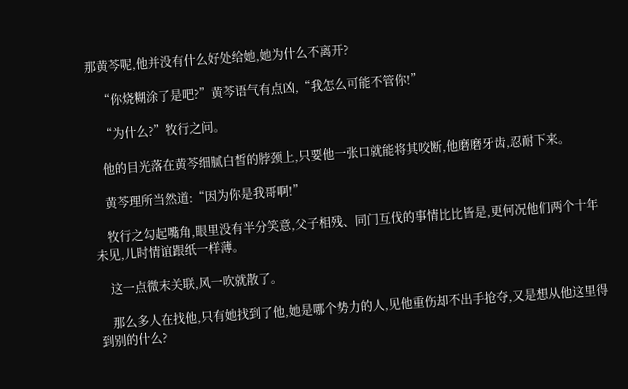那黄芩呢,他并没有什么好处给她,她为什么不离开?

    “你烧糊涂了是吧?”黄芩语气有点凶,“我怎么可能不管你!”

    “为什么?”牧行之问。

    他的目光落在黄芩细腻白皙的脖颈上,只要他一张口就能将其咬断,他磨磨牙齿,忍耐下来。

    黄芩理所当然道:“因为你是我哥啊!”

    牧行之勾起嘴角,眼里没有半分笑意,父子相残、同门互伐的事情比比皆是,更何况他们两个十年未见,儿时情谊跟纸一样薄。

    这一点微末关联,风一吹就散了。

    那么多人在找他,只有她找到了他,她是哪个势力的人,见他重伤却不出手抢夺,又是想从他这里得到别的什么?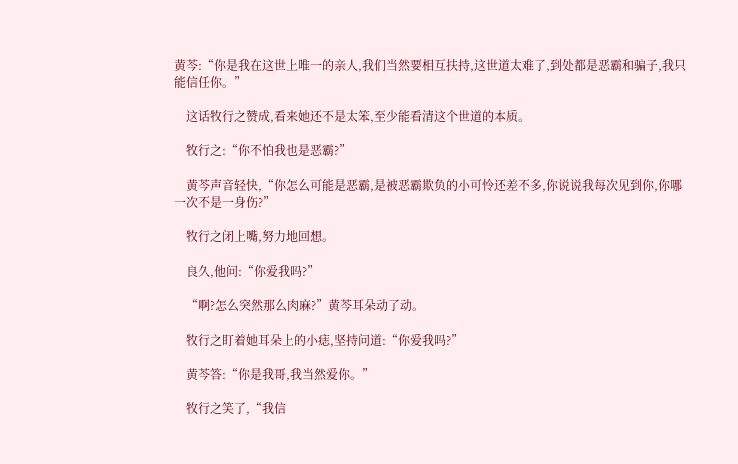黄芩:“你是我在这世上唯一的亲人,我们当然要相互扶持,这世道太难了,到处都是恶霸和骗子,我只能信任你。”

    这话牧行之赞成,看来她还不是太笨,至少能看清这个世道的本质。

    牧行之:“你不怕我也是恶霸?”

    黄芩声音轻快,“你怎么可能是恶霸,是被恶霸欺负的小可怜还差不多,你说说我每次见到你,你哪一次不是一身伤?”

    牧行之闭上嘴,努力地回想。

    良久,他问:“你爱我吗?”

    “啊?怎么突然那么肉麻?”黄芩耳朵动了动。

    牧行之盯着她耳朵上的小痣,坚持问道:“你爱我吗?”

    黄芩答:“你是我哥,我当然爱你。”

    牧行之笑了,“我信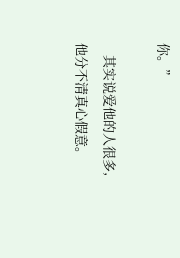你。”

    其实说爱他的人很多,他分不清真心假意。